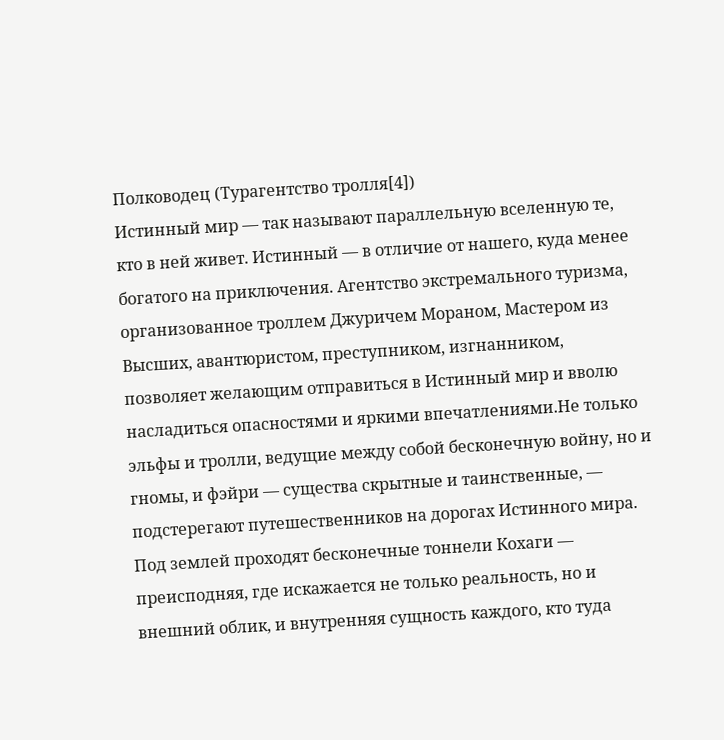Полководец (Турагентство тролля[4])
Истинный мир — так называют параллельную вселенную те, кто в ней живет. Истинный — в отличие от нашего, куда менее богатого на приключения. Агентство экстремального туризма, организованное троллем Джуричем Мораном, Мастером из Высших, авантюристом, преступником, изгнанником, позволяет желающим отправиться в Истинный мир и вволю насладиться опасностями и яркими впечатлениями.Не только эльфы и тролли, ведущие между собой бесконечную войну, но и гномы, и фэйри — существа скрытные и таинственные, — подстерегают путешественников на дорогах Истинного мира. Под землей проходят бесконечные тоннели Кохаги — преисподняя, где искажается не только реальность, но и внешний облик, и внутренняя сущность каждого, кто туда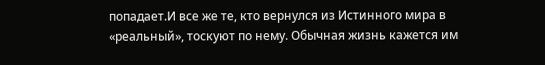попадает.И все же те, кто вернулся из Истинного мира в «реальный», тоскуют по нему. Обычная жизнь кажется им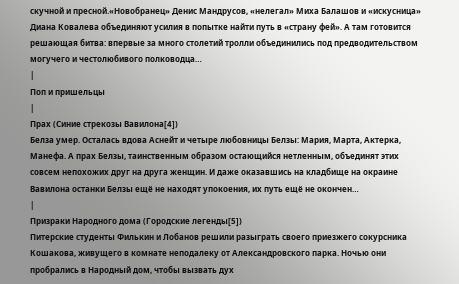скучной и пресной.«Новобранец» Денис Мандрусов, «нелегал» Миха Балашов и «искусница» Диана Ковалева объединяют усилия в попытке найти путь в «страну фей». А там готовится решающая битва: впервые за много столетий тролли объединились под предводительством могучего и честолюбивого полководца…
|
Поп и пришельцы
|
Прах (Синие стрекозы Вавилона[4])
Белза умер. Осталась вдова Аснейт и четыре любовницы Белзы: Мария, Марта, Актерка, Манефа. А прах Белзы, таинственным образом остающийся нетленным, объединят этих совсем непохожих друг на друга женщин. И даже оказавшись на кладбище на окраине Вавилона останки Белзы ещё не находят упокоения, их путь ещё не окончен…
|
Призраки Народного дома (Городские легенды[5])
Питерские студенты Филькин и Лобанов решили разыграть своего приезжего сокурсника Кошакова, живущего в комнате неподалеку от Александровского парка. Ночью они пробрались в Народный дом, чтобы вызвать дух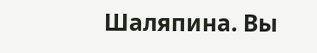Шаляпина. Вы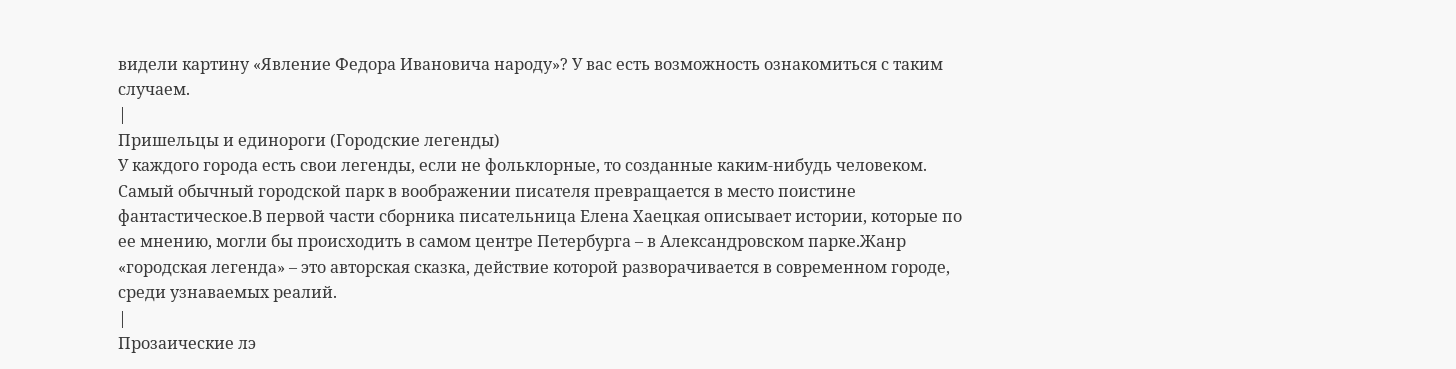видели картину «Явление Федора Ивановича народу»? У вас есть возможность ознакомиться с таким случаем.
|
Пришельцы и единороги (Городские легенды)
У каждого города есть свои легенды, если не фольклорные, то созданные каким-нибудь человеком. Самый обычный городской парк в воображении писателя превращается в место поистине фантастическое.В первой части сборника писательница Елена Хаецкая описывает истории, которые по ее мнению, могли бы происходить в самом центре Петербурга – в Александровском парке.Жанр «городская легенда» – это авторская сказка, действие которой разворачивается в современном городе, среди узнаваемых реалий.
|
Прозаические лэ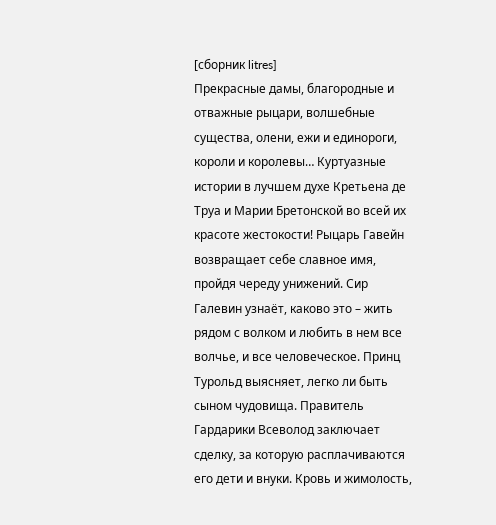[сборник litres]
Прекрасные дамы, благородные и отважные рыцари, волшебные существа, олени, ежи и единороги, короли и королевы… Куртуазные истории в лучшем духе Кретьена де Труа и Марии Бретонской во всей их красоте жестокости! Рыцарь Гавейн возвращает себе славное имя, пройдя череду унижений. Сир Галевин узнаёт, каково это – жить рядом с волком и любить в нем все волчье, и все человеческое. Принц Турольд выясняет, легко ли быть сыном чудовища. Правитель Гардарики Всеволод заключает сделку, за которую расплачиваются его дети и внуки. Кровь и жимолость,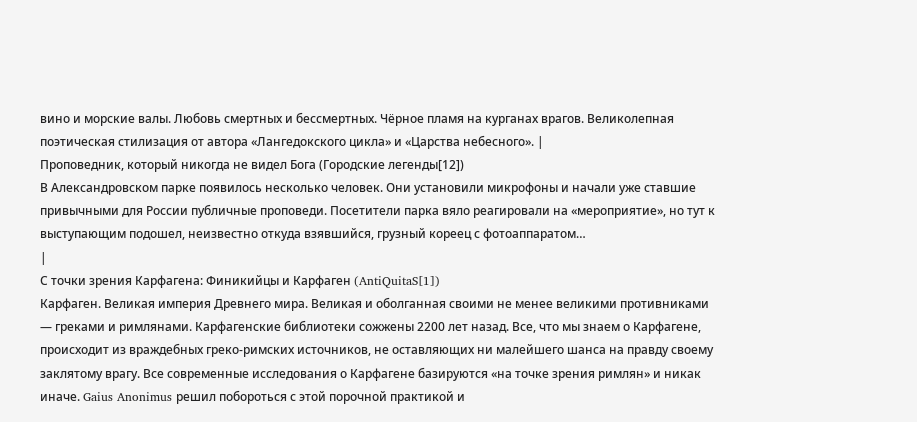вино и морские валы. Любовь смертных и бессмертных. Чёрное пламя на курганах врагов. Великолепная поэтическая стилизация от автора «Лангедокского цикла» и «Царства небесного». |
Проповедник, который никогда не видел Бога (Городские легенды[12])
В Александровском парке появилось несколько человек. Они установили микрофоны и начали уже ставшие привычными для России публичные проповеди. Посетители парка вяло реагировали на «мероприятие», но тут к выступающим подошел, неизвестно откуда взявшийся, грузный кореец с фотоаппаратом…
|
С точки зрения Карфагена: Финикийцы и Карфаген (AntiQuitaS[1])
Карфаген. Великая империя Древнего мира. Великая и оболганная своими не менее великими противниками — греками и римлянами. Карфагенские библиотеки сожжены 2200 лет назад. Все, что мы знаем о Карфагене, происходит из враждебных греко-римских источников, не оставляющих ни малейшего шанса на правду своему заклятому врагу. Все современные исследования о Карфагене базируются «на точке зрения римлян» и никак иначе. Gaius Anonimus решил побороться с этой порочной практикой и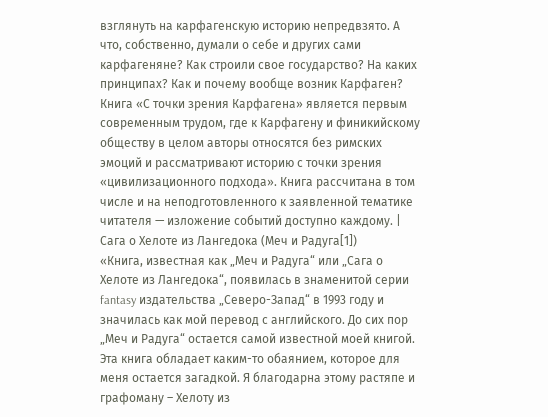взглянуть на карфагенскую историю непредвзято. А что, собственно, думали о себе и других сами карфагеняне? Как строили свое государство? На каких принципах? Как и почему вообще возник Карфаген? Книга «С точки зрения Карфагена» является первым современным трудом, где к Карфагену и финикийскому обществу в целом авторы относятся без римских эмоций и рассматривают историю с точки зрения «цивилизационного подхода». Книга рассчитана в том числе и на неподготовленного к заявленной тематике читателя — изложение событий доступно каждому. |
Сага о Хелоте из Лангедока (Меч и Радуга[1])
«Книга, известная как „Меч и Радуга“ или „Сага о Хелоте из Лангедока“, появилась в знаменитой серии fantasy издательства „Северо-Запад“ в 1993 году и значилась как мой перевод с английского. До сих пор „Меч и Радуга“ остается самой известной моей книгой. Эта книга обладает каким-то обаянием, которое для меня остается загадкой. Я благодарна этому растяпе и графоману – Хелоту из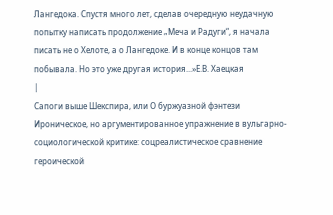Лангедока. Спустя много лет, сделав очередную неудачную попытку написать продолжение „Меча и Радуги“, я начала писать не о Хелоте, а о Лангедоке. И в конце концов там побывала. Но это уже другая история...»Е.В. Хаецкая
|
Сапоги выше Шекспира, или О буржуазной фэнтези
Ироническое, но аргументированное упражнение в вульгарно-социологической критике: соцреалистическое сравнение героической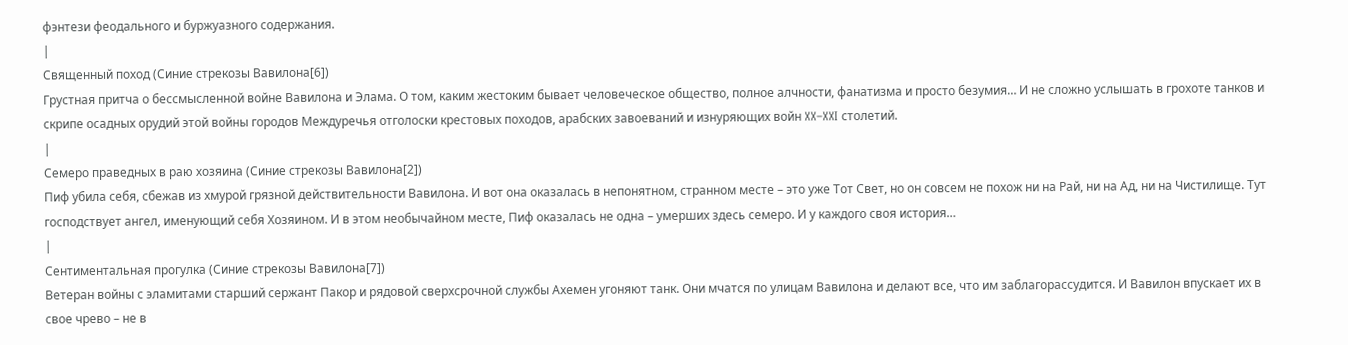фэнтези феодального и буржуазного содержания.
|
Священный поход (Синие стрекозы Вавилона[6])
Грустная притча о бессмысленной войне Вавилона и Элама. О том, каким жестоким бывает человеческое общество, полное алчности, фанатизма и просто безумия… И не сложно услышать в грохоте танков и скрипе осадных орудий этой войны городов Междуречья отголоски крестовых походов, арабских завоеваний и изнуряющих войн XX–XXI столетий.
|
Семеро праведных в раю хозяина (Синие стрекозы Вавилона[2])
Пиф убила себя, сбежав из хмурой грязной действительности Вавилона. И вот она оказалась в непонятном, странном месте – это уже Тот Свет, но он совсем не похож ни на Рай, ни на Ад, ни на Чистилище. Тут господствует ангел, именующий себя Хозяином. И в этом необычайном месте, Пиф оказалась не одна – умерших здесь семеро. И у каждого своя история…
|
Сентиментальная прогулка (Синие стрекозы Вавилона[7])
Ветеран войны с эламитами старший сержант Пакор и рядовой сверхсрочной службы Ахемен угоняют танк. Они мчатся по улицам Вавилона и делают все, что им заблагорассудится. И Вавилон впускает их в свое чрево – не в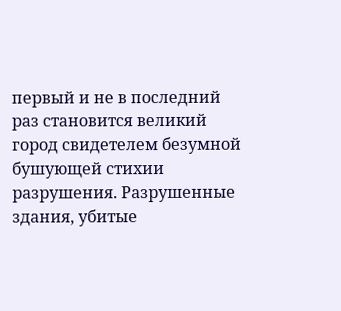первый и не в последний раз становится великий город свидетелем безумной бушующей стихии разрушения. Разрушенные здания, убитые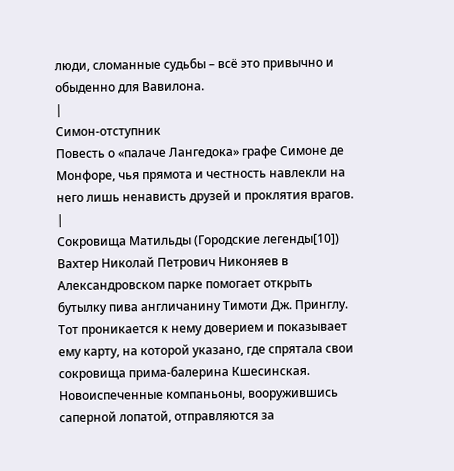люди, сломанные судьбы – всё это привычно и обыденно для Вавилона.
|
Симон-отступник
Повесть о «палаче Лангедока» графе Симоне де Монфоре, чья прямота и честность навлекли на него лишь ненависть друзей и проклятия врагов.
|
Сокровища Матильды (Городские легенды[10])
Вахтер Николай Петрович Никоняев в Александровском парке помогает открыть бутылку пива англичанину Тимоти Дж. Принглу. Тот проникается к нему доверием и показывает ему карту, на которой указано, где спрятала свои сокровища прима-балерина Кшесинская. Новоиспеченные компаньоны, вооружившись саперной лопатой, отправляются за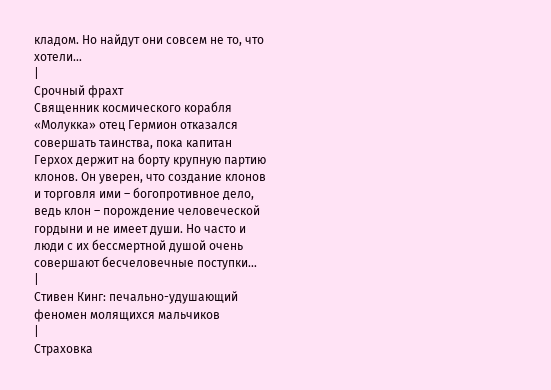кладом. Но найдут они совсем не то, что хотели…
|
Срочный фрахт
Священник космического корабля «Молукка» отец Гермион отказался совершать таинства, пока капитан Герхох держит на борту крупную партию клонов. Он уверен, что создание клонов и торговля ими – богопротивное дело, ведь клон – порождение человеческой гордыни и не имеет души. Но часто и люди с их бессмертной душой очень совершают бесчеловечные поступки…
|
Стивен Кинг: печально-удушающий феномен молящихся мальчиков
|
Страховка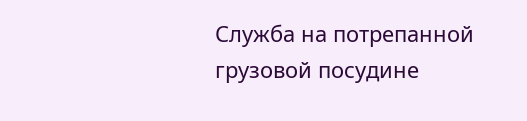Служба на потрепанной грузовой посудине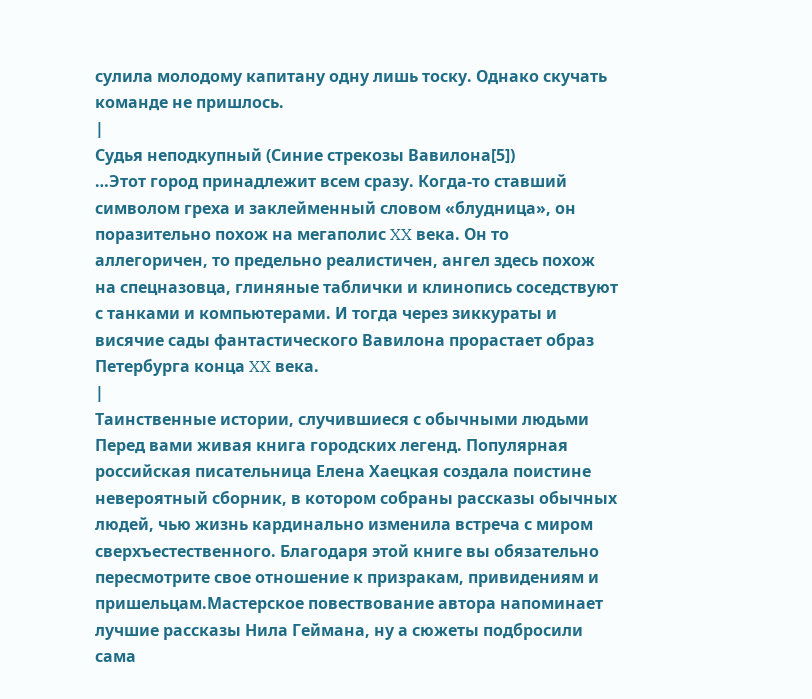сулила молодому капитану одну лишь тоску. Однако скучать команде не пришлось.
|
Судья неподкупный (Синие стрекозы Вавилона[5])
…Этот город принадлежит всем сразу. Когда-то ставший символом греха и заклейменный словом «блудница», он поразительно похож на мегаполис XX века. Он то аллегоричен, то предельно реалистичен, ангел здесь похож на спецназовца, глиняные таблички и клинопись соседствуют с танками и компьютерами. И тогда через зиккураты и висячие сады фантастического Вавилона прорастает образ Петербурга конца XX века.
|
Таинственные истории, случившиеся с обычными людьми
Перед вами живая книга городских легенд. Популярная российская писательница Елена Хаецкая создала поистине невероятный сборник, в котором собраны рассказы обычных людей, чью жизнь кардинально изменила встреча с миром сверхъестественного. Благодаря этой книге вы обязательно пересмотрите свое отношение к призракам, привидениям и пришельцам.Мастерское повествование автора напоминает лучшие рассказы Нила Геймана, ну а сюжеты подбросили сама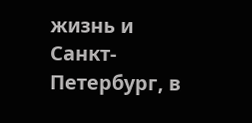жизнь и Санкт-Петербург, в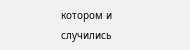котором и случились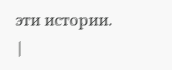эти истории.
|